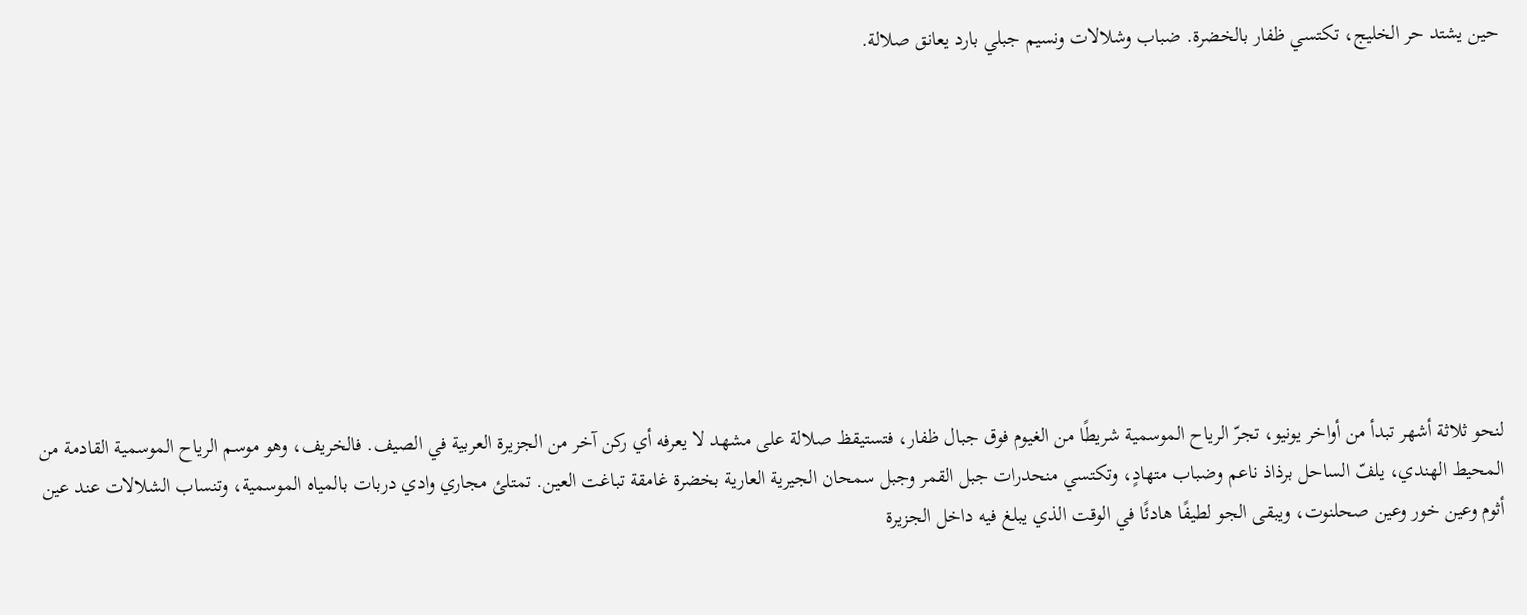حين يشتد حر الخليج، تكتسي ظفار بالخضرة. ضباب وشلالات ونسيم جبلي بارد يعانق صلالة.









لنحو ثلاثة أشهر تبدأ من أواخر يونيو، تجرّ الرياح الموسمية شريطًا من الغيوم فوق جبال ظفار، فتستيقظ صلالة على مشهد لا يعرفه أي ركن آخر من الجزيرة العربية في الصيف. فالخريف، وهو موسم الرياح الموسمية القادمة من المحيط الهندي، يلفّ الساحل برذاذ ناعم وضباب متهادٍ، وتكتسي منحدرات جبل القمر وجبل سمحان الجيرية العارية بخضرة غامقة تباغت العين. تمتلئ مجاري وادي دربات بالمياه الموسمية، وتنساب الشلالات عند عين أثوم وعين خور وعين صحلنوت، ويبقى الجو لطيفًا هادئًا في الوقت الذي يبلغ فيه داخل الجزيرة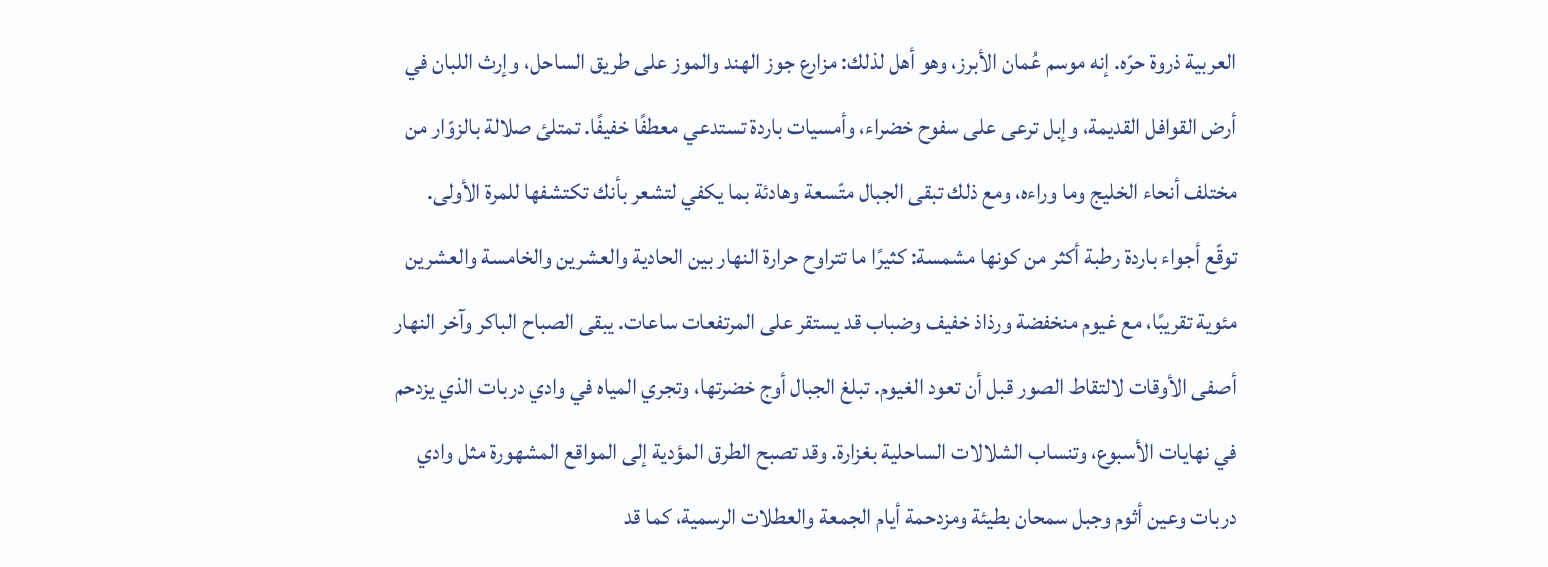العربية ذروة حرّه. إنه موسم عُمان الأبرز، وهو أهل لذلك: مزارع جوز الهند والموز على طريق الساحل، وإرث اللبان في أرض القوافل القديمة، وإبل ترعى على سفوح خضراء، وأمسيات باردة تستدعي معطفًا خفيفًا. تمتلئ صلالة بالزوّار من مختلف أنحاء الخليج وما وراءه، ومع ذلك تبقى الجبال متّسعة وهادئة بما يكفي لتشعر بأنك تكتشفها للمرة الأولى.
توقّع أجواء باردة رطبة أكثر من كونها مشمسة: كثيرًا ما تتراوح حرارة النهار بين الحادية والعشرين والخامسة والعشرين مئوية تقريبًا، مع غيوم منخفضة ورذاذ خفيف وضباب قد يستقر على المرتفعات ساعات. يبقى الصباح الباكر وآخر النهار أصفى الأوقات لالتقاط الصور قبل أن تعود الغيوم. تبلغ الجبال أوج خضرتها، وتجري المياه في وادي دربات الذي يزدحم في نهايات الأسبوع، وتنساب الشلالات الساحلية بغزارة. وقد تصبح الطرق المؤدية إلى المواقع المشهورة مثل وادي دربات وعين أثوم وجبل سمحان بطيئة ومزدحمة أيام الجمعة والعطلات الرسمية، كما قد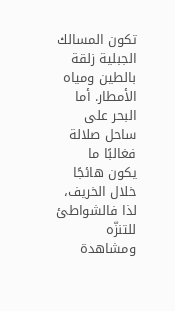تكون المسالك الجبلية زلقة بالطين ومياه الأمطار. أما البحر على ساحل صلالة فغالبًا ما يكون هائجًا خلال الخريف، لذا فالشواطئ للتنزّه ومشاهدة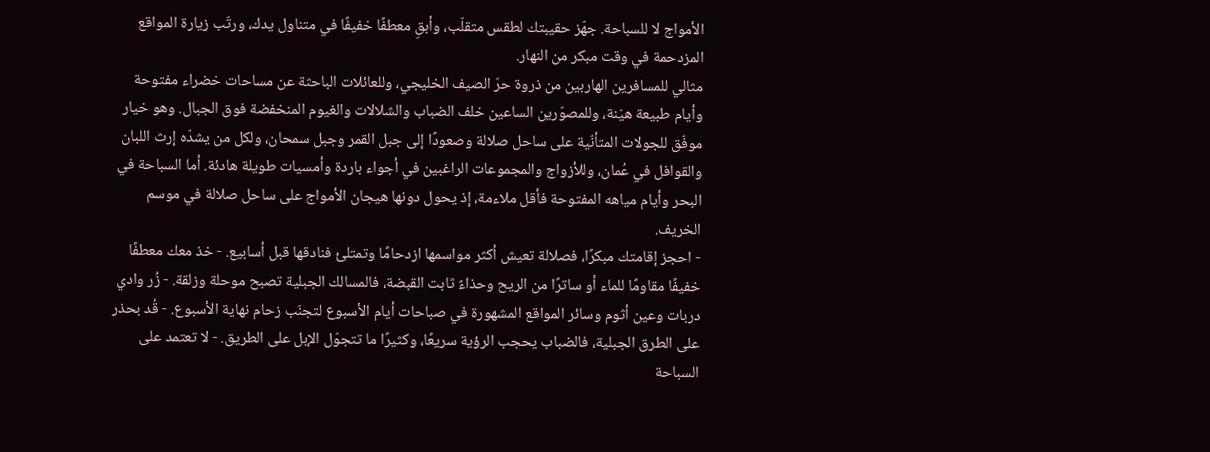الأمواج لا للسباحة. جهّز حقيبتك لطقس متقلّب، وأبقِ معطفًا خفيفًا في متناول يدك، ورتّب زيارة المواقع المزدحمة في وقت مبكر من النهار.
مثالي للمسافرين الهاربين من ذروة حرّ الصيف الخليجي، وللعائلات الباحثة عن مساحات خضراء مفتوحة وأيام طبيعة هيّنة، وللمصوّرين الساعين خلف الضباب والشلالات والغيوم المنخفضة فوق الجبال. وهو خيار موفّق للجولات المتأنّية على ساحل صلالة وصعودًا إلى جبل القمر وجبل سمحان، ولكل من يشدّه إرث اللبان والقوافل في عُمان، وللأزواج والمجموعات الراغبين في أجواء باردة وأمسيات طويلة هادئة. أما السباحة في البحر وأيام مياهه المفتوحة فأقل ملاءمة، إذ يحول دونها هيجان الأمواج على ساحل صلالة في موسم الخريف.
- احجز إقامتك مبكرًا، فصلالة تعيش أكثر مواسمها ازدحامًا وتمتلئ فنادقها قبل أسابيع. - خذ معك معطفًا خفيفًا مقاومًا للماء أو ساترًا من الريح وحذاءً ثابت القبضة، فالمسالك الجبلية تصبح موحلة وزلقة. - زُر وادي دربات وعين أثوم وسائر المواقع المشهورة في صباحات أيام الأسبوع لتجنّب زحام نهاية الأسبوع. - قُد بحذر على الطرق الجبلية، فالضباب يحجب الرؤية سريعًا، وكثيرًا ما تتجوّل الإبل على الطريق. - لا تعتمد على السباحة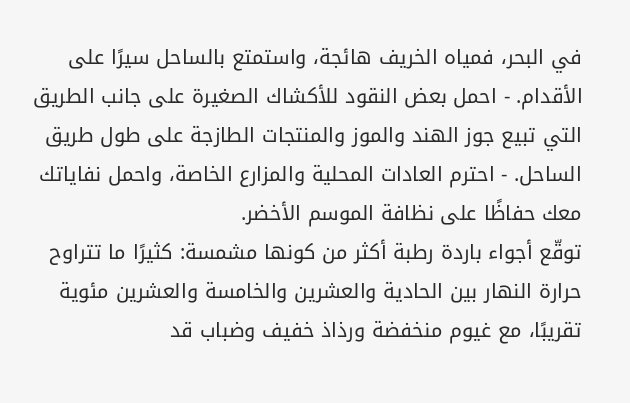في البحر، فمياه الخريف هائجة، واستمتع بالساحل سيرًا على الأقدام. - احمل بعض النقود للأكشاك الصغيرة على جانب الطريق التي تبيع جوز الهند والموز والمنتجات الطازجة على طول طريق الساحل. - احترم العادات المحلية والمزارع الخاصة، واحمل نفاياتك معك حفاظًا على نظافة الموسم الأخضر.
توقّع أجواء باردة رطبة أكثر من كونها مشمسة: كثيرًا ما تتراوح حرارة النهار بين الحادية والعشرين والخامسة والعشرين مئوية تقريبًا، مع غيوم منخفضة ورذاذ خفيف وضباب قد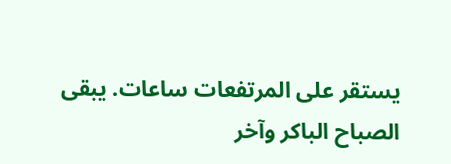يستقر على المرتفعات ساعات. يبقى الصباح الباكر وآخر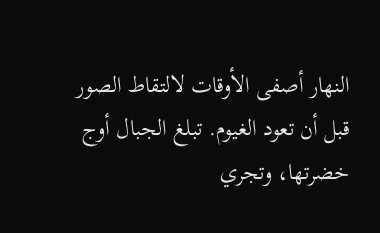النهار أصفى الأوقات لالتقاط الصور قبل أن تعود الغيوم. تبلغ الجبال أوج خضرتها، وتجري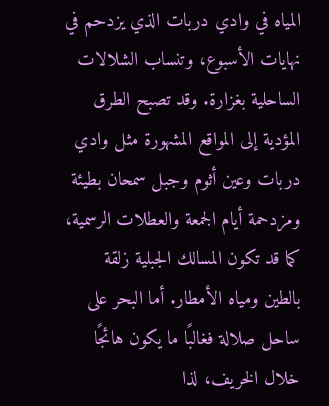المياه في وادي دربات الذي يزدحم في نهايات الأسبوع، وتنساب الشلالات الساحلية بغزارة. وقد تصبح الطرق المؤدية إلى المواقع المشهورة مثل وادي دربات وعين أثوم وجبل سمحان بطيئة ومزدحمة أيام الجمعة والعطلات الرسمية، كما قد تكون المسالك الجبلية زلقة بالطين ومياه الأمطار. أما البحر على ساحل صلالة فغالبًا ما يكون هائجًا خلال الخريف، لذا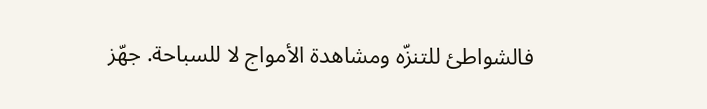فالشواطئ للتنزّه ومشاهدة الأمواج لا للسباحة. جهّز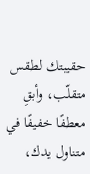حقيبتك لطقس متقلّب، وأبقِ معطفًا خفيفًا في متناول يدك،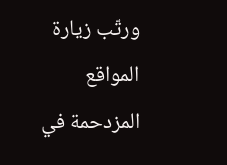ورتّب زيارة المواقع المزدحمة في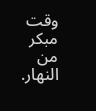وقت مبكر من النهار.